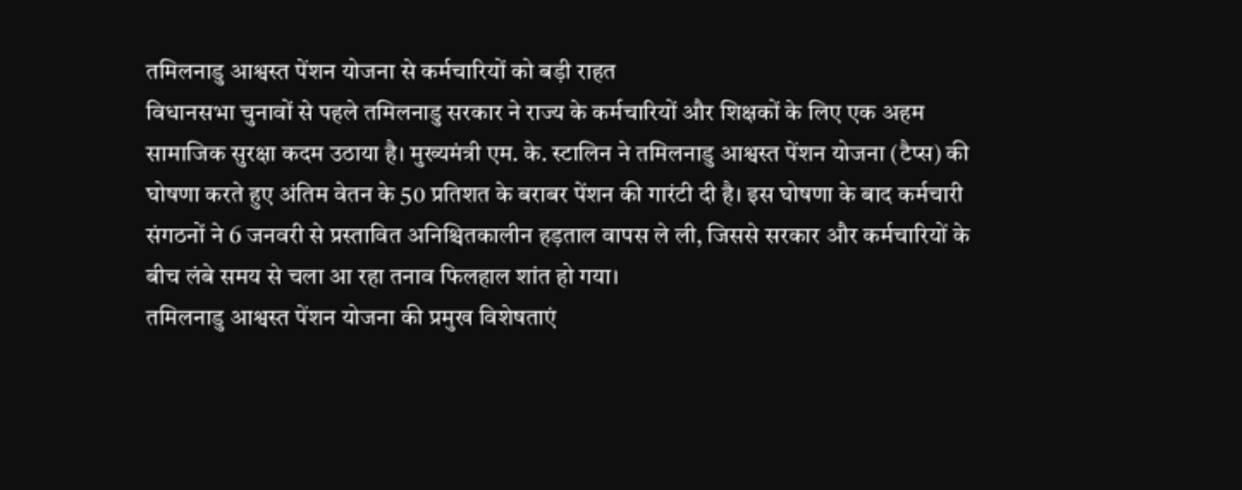तमिलनाडु आश्वस्त पेंशन योजना से कर्मचारियों को बड़ी राहत
विधानसभा चुनावों से पहले तमिलनाडु सरकार ने राज्य के कर्मचारियों और शिक्षकों के लिए एक अहम सामाजिक सुरक्षा कदम उठाया है। मुख्यमंत्री एम. के. स्टालिन ने तमिलनाडु आश्वस्त पेंशन योजना (टैप्स) की घोषणा करते हुए अंतिम वेतन के 50 प्रतिशत के बराबर पेंशन की गारंटी दी है। इस घोषणा के बाद कर्मचारी संगठनों ने 6 जनवरी से प्रस्तावित अनिश्चितकालीन हड़ताल वापस ले ली, जिससे सरकार और कर्मचारियों के बीच लंबे समय से चला आ रहा तनाव फिलहाल शांत हो गया।
तमिलनाडु आश्वस्त पेंशन योजना की प्रमुख विशेषताएं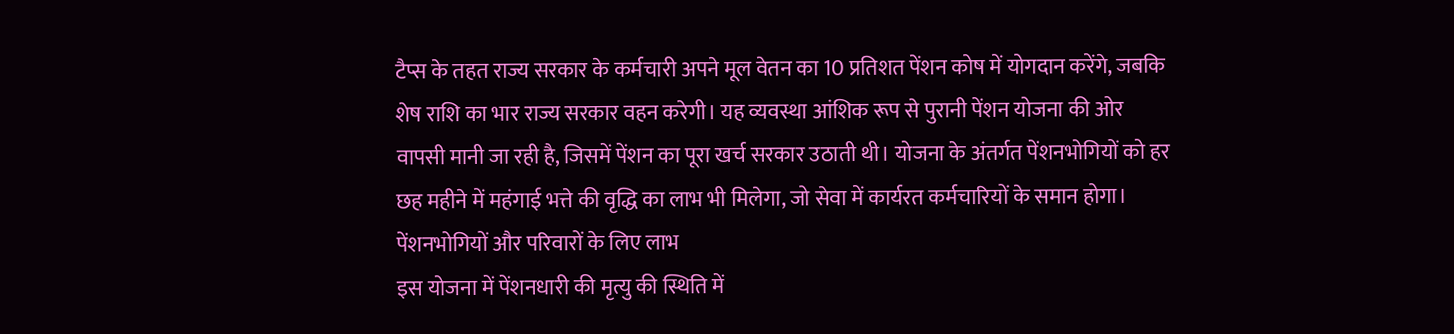टैप्स के तहत राज्य सरकार के कर्मचारी अपने मूल वेतन का 10 प्रतिशत पेंशन कोष में योगदान करेंगे, जबकि शेष राशि का भार राज्य सरकार वहन करेगी। यह व्यवस्था आंशिक रूप से पुरानी पेंशन योजना की ओर वापसी मानी जा रही है, जिसमें पेंशन का पूरा खर्च सरकार उठाती थी। योजना के अंतर्गत पेंशनभोगियों को हर छह महीने में महंगाई भत्ते की वृद्धि का लाभ भी मिलेगा, जो सेवा में कार्यरत कर्मचारियों के समान होगा।
पेंशनभोगियों और परिवारों के लिए लाभ
इस योजना में पेंशनधारी की मृत्यु की स्थिति में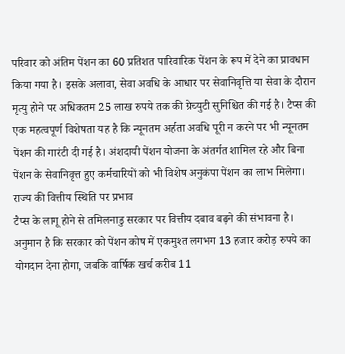परिवार को अंतिम पेंशन का 60 प्रतिशत पारिवारिक पेंशन के रूप में देने का प्रावधान किया गया है। इसके अलावा, सेवा अवधि के आधार पर सेवानिवृत्ति या सेवा के दौरान मृत्यु होने पर अधिकतम 25 लाख रुपये तक की ग्रेच्युटी सुनिश्चित की गई है। टैप्स की एक महत्वपूर्ण विशेषता यह है कि न्यूनतम अर्हता अवधि पूरी न करने पर भी न्यूनतम पेंशन की गारंटी दी गई है। अंशदायी पेंशन योजना के अंतर्गत शामिल रहे और बिना पेंशन के सेवानिवृत्त हुए कर्मचारियों को भी विशेष अनुकंपा पेंशन का लाभ मिलेगा।
राज्य की वित्तीय स्थिति पर प्रभाव
टैप्स के लागू होने से तमिलनाडु सरकार पर वित्तीय दबाव बढ़ने की संभावना है। अनुमान है कि सरकार को पेंशन कोष में एकमुश्त लगभग 13 हजार करोड़ रुपये का योगदान देना होगा, जबकि वार्षिक खर्च करीब 11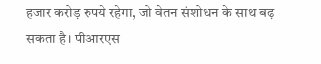हजार करोड़ रुपये रहेगा, जो वेतन संशोधन के साथ बढ़ सकता है। पीआरएस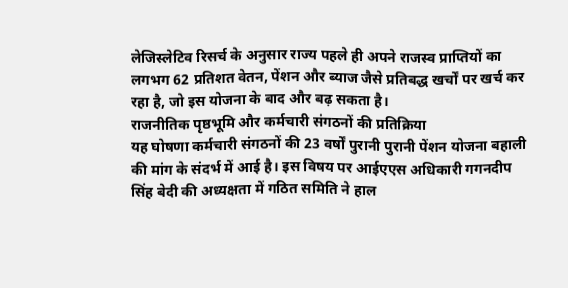लेजिस्लेटिव रिसर्च के अनुसार राज्य पहले ही अपने राजस्व प्राप्तियों का लगभग 62 प्रतिशत वेतन, पेंशन और ब्याज जैसे प्रतिबद्ध खर्चों पर खर्च कर रहा है, जो इस योजना के बाद और बढ़ सकता है।
राजनीतिक पृष्ठभूमि और कर्मचारी संगठनों की प्रतिक्रिया
यह घोषणा कर्मचारी संगठनों की 23 वर्षों पुरानी पुरानी पेंशन योजना बहाली की मांग के संदर्भ में आई है। इस विषय पर आईएएस अधिकारी गगनदीप सिंह बेदी की अध्यक्षता में गठित समिति ने हाल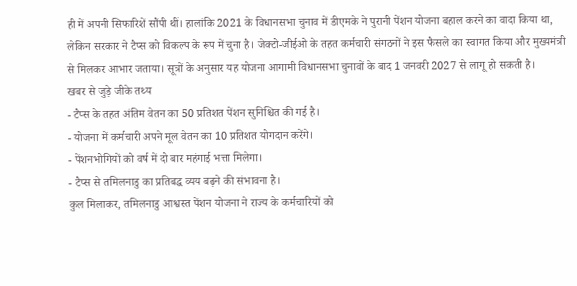ही में अपनी सिफारिशें सौंपी थीं। हालांकि 2021 के विधानसभा चुनाव में डीएमके ने पुरानी पेंशन योजना बहाल करने का वादा किया था, लेकिन सरकार ने टैप्स को विकल्प के रूप में चुना है। जेक्टो-जीईओ के तहत कर्मचारी संगठनों ने इस फैसले का स्वागत किया और मुख्यमंत्री से मिलकर आभार जताया। सूत्रों के अनुसार यह योजना आगामी विधानसभा चुनावों के बाद 1 जनवरी 2027 से लागू हो सकती है।
खबर से जुड़े जीके तथ्य
- टैप्स के तहत अंतिम वेतन का 50 प्रतिशत पेंशन सुनिश्चित की गई है।
- योजना में कर्मचारी अपने मूल वेतन का 10 प्रतिशत योगदान करेंगे।
- पेंशनभोगियों को वर्ष में दो बार महंगाई भत्ता मिलेगा।
- टैप्स से तमिलनाडु का प्रतिबद्ध व्यय बढ़ने की संभावना है।
कुल मिलाकर, तमिलनाडु आश्वस्त पेंशन योजना ने राज्य के कर्मचारियों को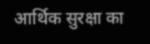आर्थिक सुरक्षा का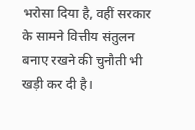भरोसा दिया है, वहीं सरकार के सामने वित्तीय संतुलन बनाए रखने की चुनौती भी खड़ी कर दी है।